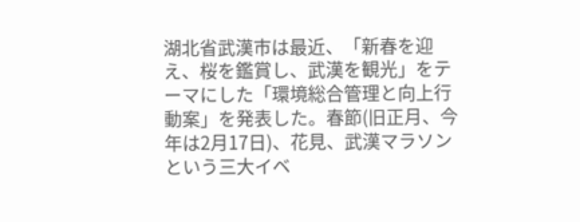湖北省武漢市は最近、「新春を迎え、桜を鑑賞し、武漢を観光」をテーマにした「環境総合管理と向上行動案」を発表した。春節(旧正月、今年は2月17日)、花見、武漢マラソンという三大イベ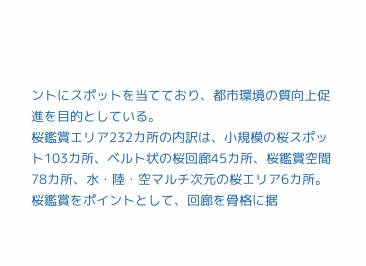ントにスポットを当てており、都市環境の質向上促進を目的としている。
桜鑑賞エリア232カ所の内訳は、小規模の桜スポット103カ所、ベルト状の桜回廊45カ所、桜鑑賞空間78カ所、水・陸・空マルチ次元の桜エリア6カ所。桜鑑賞をポイントとして、回廊を骨格に据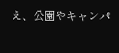え、公園やキャンパ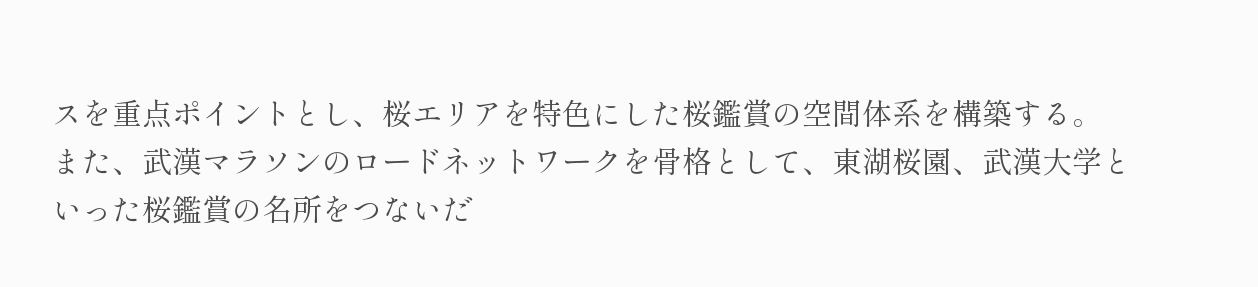スを重点ポイントとし、桜エリアを特色にした桜鑑賞の空間体系を構築する。
また、武漢マラソンのロードネットワークを骨格として、東湖桜園、武漢大学といった桜鑑賞の名所をつないだ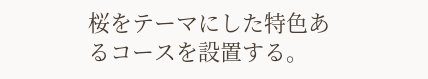桜をテーマにした特色あるコースを設置する。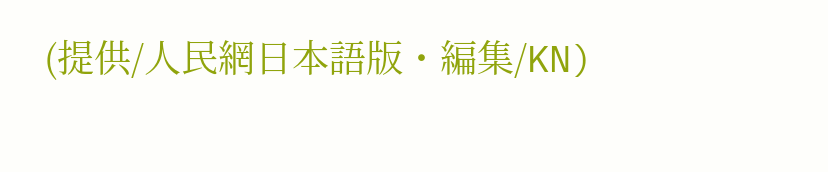(提供/人民網日本語版・編集/KN)